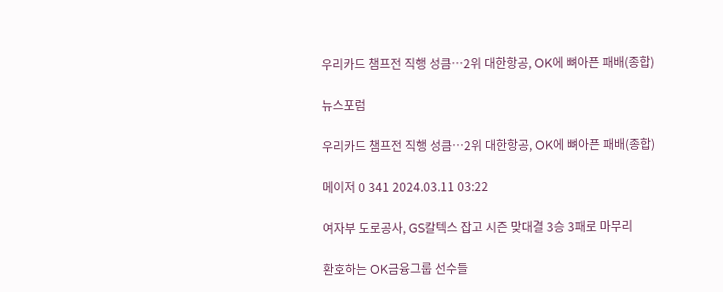우리카드 챔프전 직행 성큼…2위 대한항공, OK에 뼈아픈 패배(종합)

뉴스포럼

우리카드 챔프전 직행 성큼…2위 대한항공, OK에 뼈아픈 패배(종합)

메이저 0 341 2024.03.11 03:22

여자부 도로공사, GS칼텍스 잡고 시즌 맞대결 3승 3패로 마무리

환호하는 OK금융그룹 선수들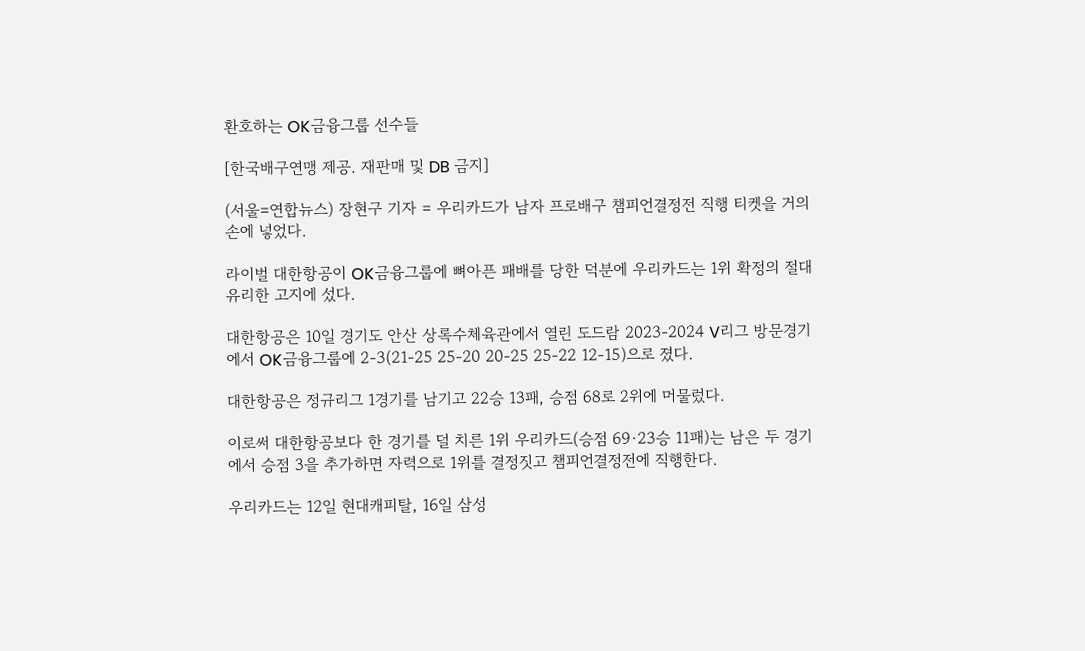환호하는 OK금융그룹 선수들

[한국배구연맹 제공. 재판매 및 DB 금지]

(서울=연합뉴스) 장현구 기자 = 우리카드가 남자 프로배구 챔피언결정전 직행 티켓을 거의 손에 넣었다.

라이벌 대한항공이 OK금융그룹에 뼈아픈 패배를 당한 덕분에 우리카드는 1위 확정의 절대 유리한 고지에 섰다.

대한항공은 10일 경기도 안산 상록수체육관에서 열린 도드람 2023-2024 V리그 방문경기에서 OK금융그룹에 2-3(21-25 25-20 20-25 25-22 12-15)으로 졌다.

대한항공은 정규리그 1경기를 남기고 22승 13패, 승점 68로 2위에 머물렀다.

이로써 대한항공보다 한 경기를 덜 치른 1위 우리카드(승점 69·23승 11패)는 남은 두 경기에서 승점 3을 추가하면 자력으로 1위를 결정짓고 챔피언결정전에 직행한다.

우리카드는 12일 현대캐피탈, 16일 삼성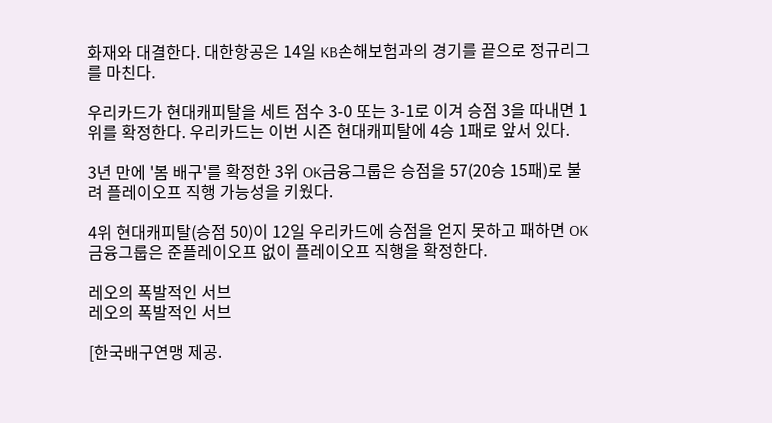화재와 대결한다. 대한항공은 14일 KB손해보험과의 경기를 끝으로 정규리그를 마친다.

우리카드가 현대캐피탈을 세트 점수 3-0 또는 3-1로 이겨 승점 3을 따내면 1위를 확정한다. 우리카드는 이번 시즌 현대캐피탈에 4승 1패로 앞서 있다.

3년 만에 '봄 배구'를 확정한 3위 OK금융그룹은 승점을 57(20승 15패)로 불려 플레이오프 직행 가능성을 키웠다.

4위 현대캐피탈(승점 50)이 12일 우리카드에 승점을 얻지 못하고 패하면 OK금융그룹은 준플레이오프 없이 플레이오프 직행을 확정한다.

레오의 폭발적인 서브
레오의 폭발적인 서브

[한국배구연맹 제공.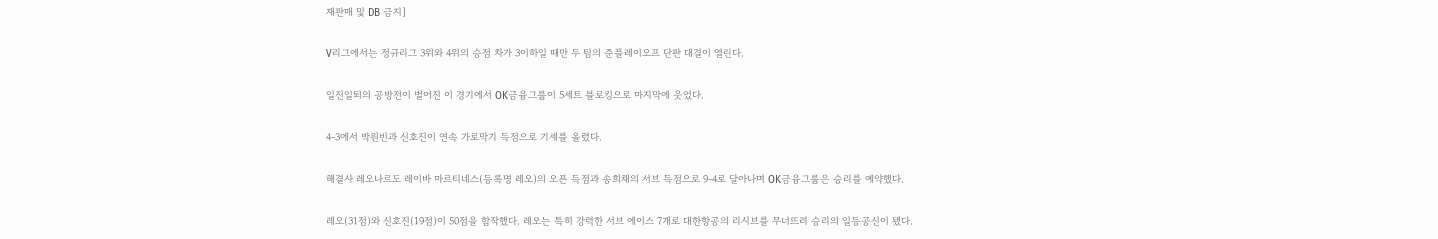재판매 및 DB 금지]

V리그에서는 정규리그 3위와 4위의 승점 차가 3이하일 때만 두 팀의 준플레이오프 단판 대결이 열린다.

일진일퇴의 공방전이 벌어진 이 경기에서 OK금융그룹이 5세트 블로킹으로 마지막에 웃었다.

4-3에서 박원빈과 신호진이 연속 가로막기 득점으로 기세를 올렸다.

해결사 레오나르도 레이바 마르티네스(등록명 레오)의 오픈 득점과 송희채의 서브 득점으로 9-4로 달아나며 OK금융그룹은 승리를 예약했다.

레오(31점)와 신호진(19점)이 50점을 합작했다. 레오는 특히 강력한 서브 에이스 7개로 대한항공의 리시브를 무너뜨려 승리의 일등공신이 됐다.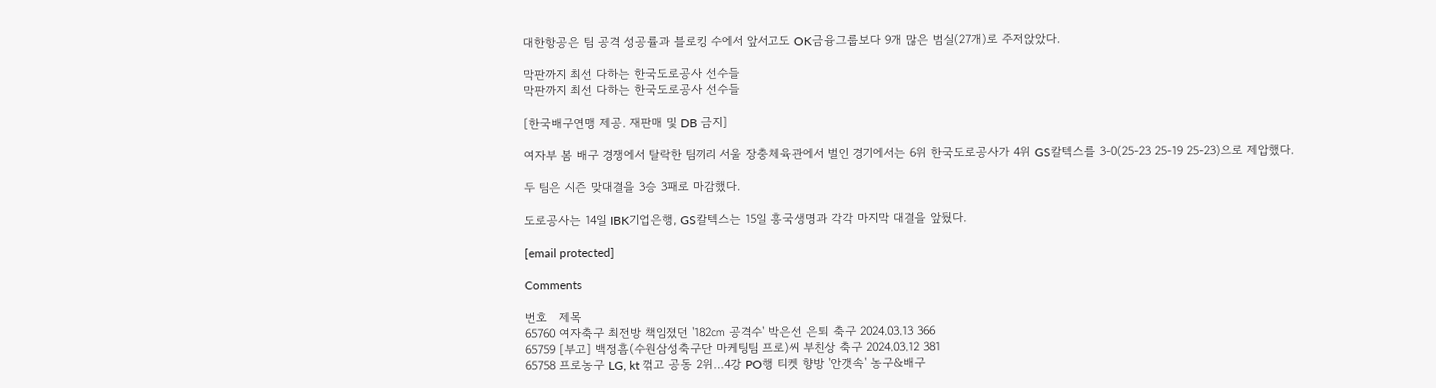대한항공은 팀 공격 성공률과 블로킹 수에서 앞서고도 OK금융그룹보다 9개 많은 범실(27개)로 주저앉았다.

막판까지 최선 다하는 한국도로공사 선수들
막판까지 최선 다하는 한국도로공사 선수들

[한국배구연맹 제공. 재판매 및 DB 금지]

여자부 봄 배구 경쟁에서 탈락한 팀끼리 서울 장충체육관에서 벌인 경기에서는 6위 한국도로공사가 4위 GS칼텍스를 3-0(25-23 25-19 25-23)으로 제압했다.

두 팀은 시즌 맞대결을 3승 3패로 마감했다.

도로공사는 14일 IBK기업은행, GS칼텍스는 15일 흥국생명과 각각 마지막 대결을 앞뒀다.

[email protected]

Comments

번호   제목
65760 여자축구 최전방 책임졌던 '182㎝ 공격수' 박은선 은퇴 축구 2024.03.13 366
65759 [부고] 백정흠(수원삼성축구단 마케팅팀 프로)씨 부친상 축구 2024.03.12 381
65758 프로농구 LG, kt 꺾고 공동 2위…4강 PO행 티켓 향방 '안갯속' 농구&배구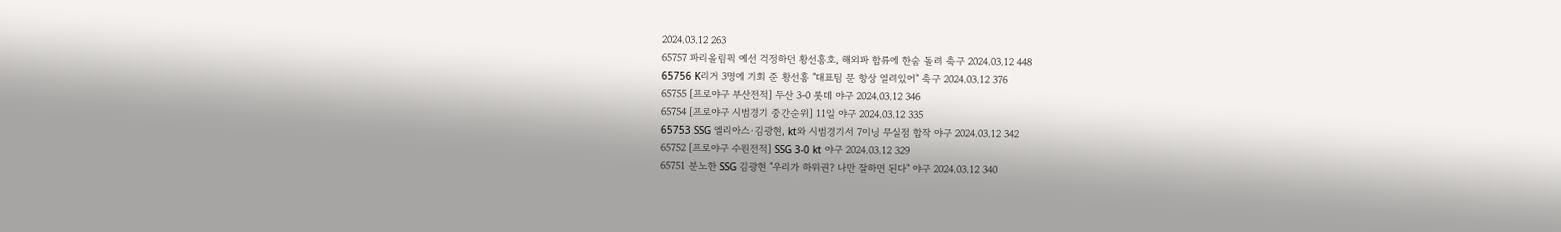2024.03.12 263
65757 파리올림픽 예선 걱정하던 황선홍호, 해외파 합류에 한숨 돌려 축구 2024.03.12 448
65756 K리거 3명에 기회 준 황선홍 "대표팀 문 항상 열려있어" 축구 2024.03.12 376
65755 [프로야구 부산전적] 두산 3-0 롯데 야구 2024.03.12 346
65754 [프로야구 시범경기 중간순위] 11일 야구 2024.03.12 335
65753 SSG 엘리아스·김광현, kt와 시범경기서 7이닝 무실점 합작 야구 2024.03.12 342
65752 [프로야구 수원전적] SSG 3-0 kt 야구 2024.03.12 329
65751 분노한 SSG 김광현 "우리가 하위권? 나만 잘하면 된다" 야구 2024.03.12 340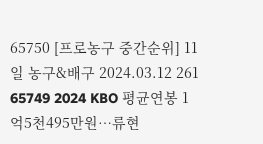65750 [프로농구 중간순위] 11일 농구&배구 2024.03.12 261
65749 2024 KBO 평균연봉 1억5천495만원…류현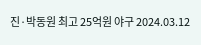진·박동원 최고 25억원 야구 2024.03.12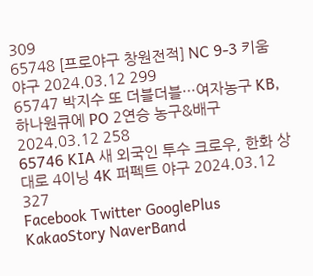309
65748 [프로야구 창원전적] NC 9-3 키움 야구 2024.03.12 299
65747 박지수 또 더블더블…여자농구 KB, 하나원큐에 PO 2연승 농구&배구 2024.03.12 258
65746 KIA 새 외국인 투수 크로우, 한화 상대로 4이닝 4K 퍼펙트 야구 2024.03.12 327
Facebook Twitter GooglePlus KakaoStory NaverBand